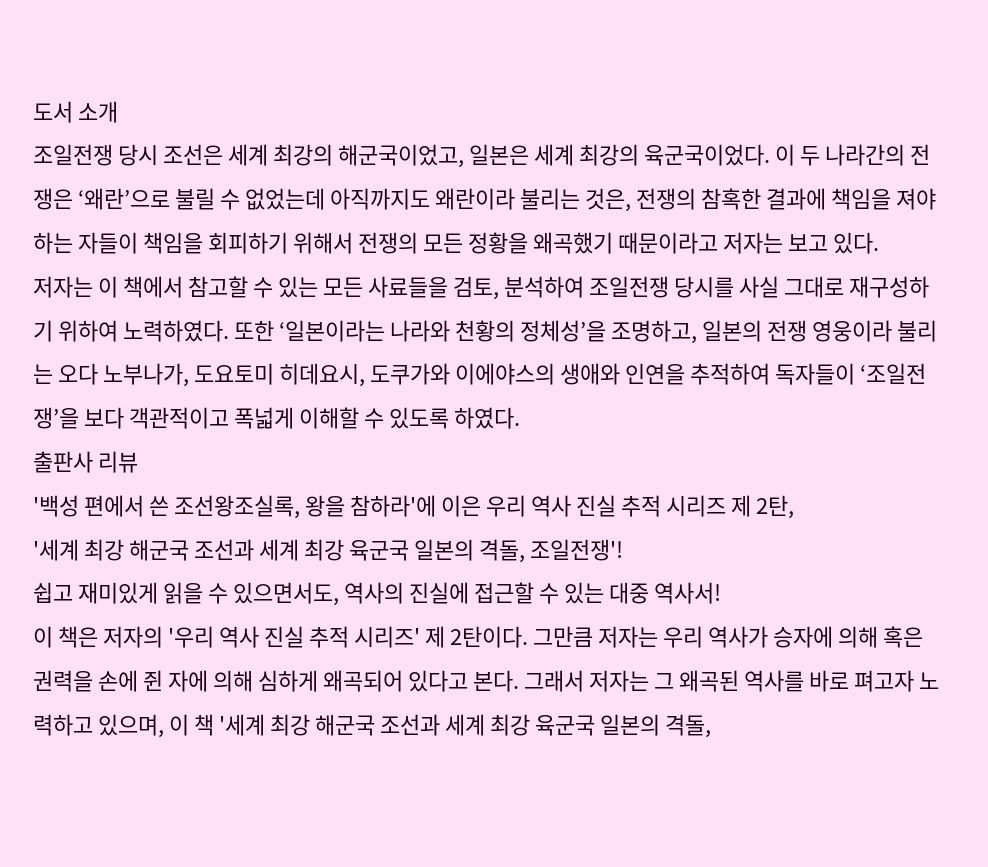도서 소개
조일전쟁 당시 조선은 세계 최강의 해군국이었고, 일본은 세계 최강의 육군국이었다. 이 두 나라간의 전쟁은 ‘왜란’으로 불릴 수 없었는데 아직까지도 왜란이라 불리는 것은, 전쟁의 참혹한 결과에 책임을 져야 하는 자들이 책임을 회피하기 위해서 전쟁의 모든 정황을 왜곡했기 때문이라고 저자는 보고 있다.
저자는 이 책에서 참고할 수 있는 모든 사료들을 검토, 분석하여 조일전쟁 당시를 사실 그대로 재구성하기 위하여 노력하였다. 또한 ‘일본이라는 나라와 천황의 정체성’을 조명하고, 일본의 전쟁 영웅이라 불리는 오다 노부나가, 도요토미 히데요시, 도쿠가와 이에야스의 생애와 인연을 추적하여 독자들이 ‘조일전쟁’을 보다 객관적이고 폭넓게 이해할 수 있도록 하였다.
출판사 리뷰
'백성 편에서 쓴 조선왕조실록, 왕을 참하라'에 이은 우리 역사 진실 추적 시리즈 제 2탄,
'세계 최강 해군국 조선과 세계 최강 육군국 일본의 격돌, 조일전쟁'!
쉽고 재미있게 읽을 수 있으면서도, 역사의 진실에 접근할 수 있는 대중 역사서!
이 책은 저자의 '우리 역사 진실 추적 시리즈' 제 2탄이다. 그만큼 저자는 우리 역사가 승자에 의해 혹은 권력을 손에 쥔 자에 의해 심하게 왜곡되어 있다고 본다. 그래서 저자는 그 왜곡된 역사를 바로 펴고자 노력하고 있으며, 이 책 '세계 최강 해군국 조선과 세계 최강 육군국 일본의 격돌,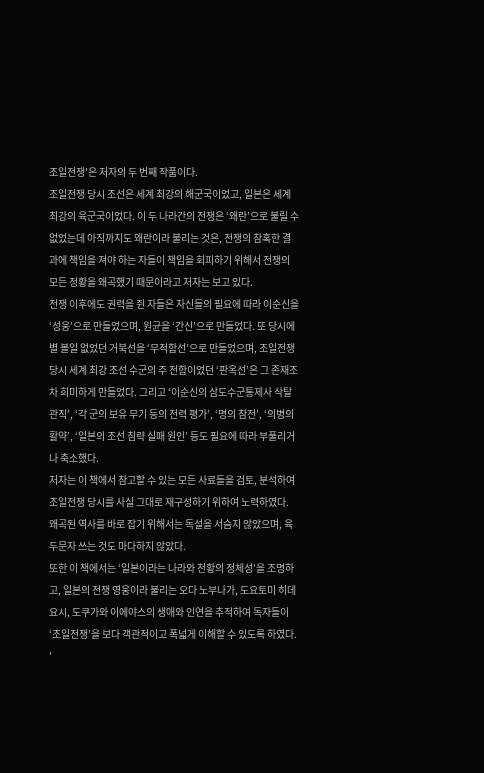조일전쟁'은 저자의 두 번째 작품이다.
조일전쟁 당시 조선은 세계 최강의 해군국이었고, 일본은 세계 최강의 육군국이었다. 이 두 나라간의 전쟁은 ‘왜란’으로 불릴 수 없었는데 아직까지도 왜란이라 불리는 것은, 전쟁의 참혹한 결과에 책임을 져야 하는 자들이 책임을 회피하기 위해서 전쟁의 모든 정황을 왜곡했기 때문이라고 저자는 보고 있다.
전쟁 이후에도 권력을 쥔 자들은 자신들의 필요에 따라 이순신을 ‘성웅’으로 만들었으며, 원균을 ‘간신’으로 만들었다. 또 당시에 별 볼일 없었던 거북선을 ‘무적함선’으로 만들었으며, 조일전쟁 당시 세계 최강 조선 수군의 주 전함이었던 ‘판옥선’은 그 존재조차 희미하게 만들었다. 그리고 ‘이순신의 삼도수군통제사 삭탈관직’, ‘각 군의 보유 무기 등의 전력 평가’, ‘명의 참전’, ‘의병의 활약’, ‘일본의 조선 침략 실패 원인’ 등도 필요에 따라 부풀리거나 축소했다.
저자는 이 책에서 참고할 수 있는 모든 사료들을 검토, 분석하여 조일전쟁 당시를 사실 그대로 재구성하기 위하여 노력하였다. 왜곡된 역사를 바로 잡기 위해서는 독설을 서슴지 않았으며, 육두문자 쓰는 것도 마다하지 않았다.
또한 이 책에서는 ‘일본이라는 나라와 천황의 정체성’을 조명하고, 일본의 전쟁 영웅이라 불리는 오다 노부나가, 도요토미 히데요시, 도쿠가와 이에야스의 생애와 인연을 추적하여 독자들이 ‘조일전쟁’을 보다 객관적이고 폭넓게 이해할 수 있도록 하였다.
'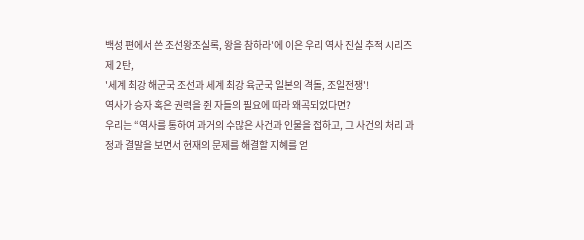백성 편에서 쓴 조선왕조실록, 왕을 참하라'에 이은 우리 역사 진실 추적 시리즈 제 2탄,
'세계 최강 해군국 조선과 세계 최강 육군국 일본의 격돌, 조일전쟁'!
역사가 승자 혹은 권력을 쥔 자들의 필요에 따라 왜곡되었다면?
우리는 “역사를 통하여 과거의 수많은 사건과 인물을 접하고, 그 사건의 처리 과정과 결말을 보면서 현재의 문제를 해결할 지혜를 얻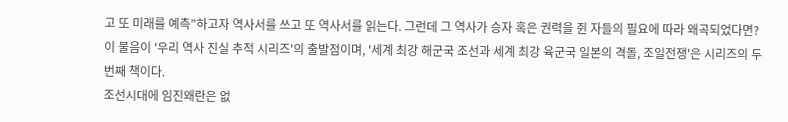고 또 미래를 예측”하고자 역사서를 쓰고 또 역사서를 읽는다. 그런데 그 역사가 승자 혹은 권력을 쥔 자들의 필요에 따라 왜곡되었다면?
이 물음이 '우리 역사 진실 추적 시리즈'의 출발점이며, '세계 최강 해군국 조선과 세계 최강 육군국 일본의 격돌, 조일전쟁'은 시리즈의 두 번째 책이다.
조선시대에 임진왜란은 없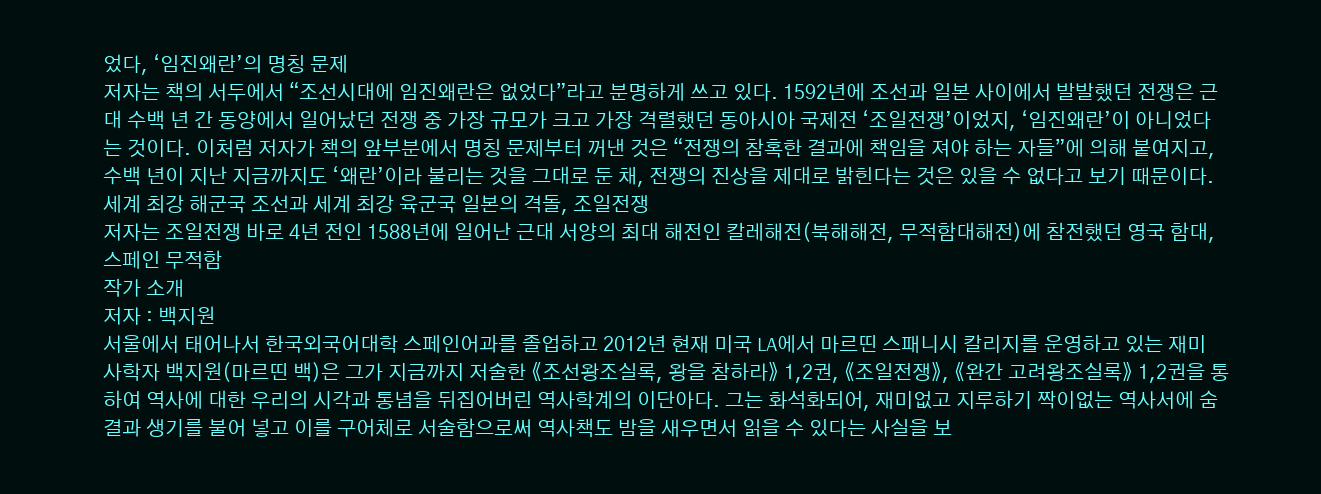었다, ‘임진왜란’의 명칭 문제
저자는 책의 서두에서 “조선시대에 임진왜란은 없었다”라고 분명하게 쓰고 있다. 1592년에 조선과 일본 사이에서 발발했던 전쟁은 근대 수백 년 간 동양에서 일어났던 전쟁 중 가장 규모가 크고 가장 격렬했던 동아시아 국제전 ‘조일전쟁’이었지, ‘임진왜란’이 아니었다는 것이다. 이처럼 저자가 책의 앞부분에서 명칭 문제부터 꺼낸 것은 “전쟁의 참혹한 결과에 책임을 져야 하는 자들”에 의해 붙여지고, 수백 년이 지난 지금까지도 ‘왜란’이라 불리는 것을 그대로 둔 채, 전쟁의 진상을 제대로 밝힌다는 것은 있을 수 없다고 보기 때문이다.
세계 최강 해군국 조선과 세계 최강 육군국 일본의 격돌, 조일전쟁
저자는 조일전쟁 바로 4년 전인 1588년에 일어난 근대 서양의 최대 해전인 칼레해전(북해해전, 무적함대해전)에 참전했던 영국 함대, 스페인 무적함
작가 소개
저자 : 백지원
서울에서 태어나서 한국외국어대학 스페인어과를 졸업하고 2012년 현재 미국 LA에서 마르띤 스패니시 칼리지를 운영하고 있는 재미 사학자 백지원(마르띤 백)은 그가 지금까지 저술한 《조선왕조실록, 왕을 참하라》 1,2권, 《조일전쟁》, 《완간 고려왕조실록》 1,2권을 통하여 역사에 대한 우리의 시각과 통념을 뒤집어버린 역사학계의 이단아다. 그는 화석화되어, 재미없고 지루하기 짝이없는 역사서에 숨결과 생기를 불어 넣고 이를 구어체로 서술함으로써 역사책도 밤을 새우면서 읽을 수 있다는 사실을 보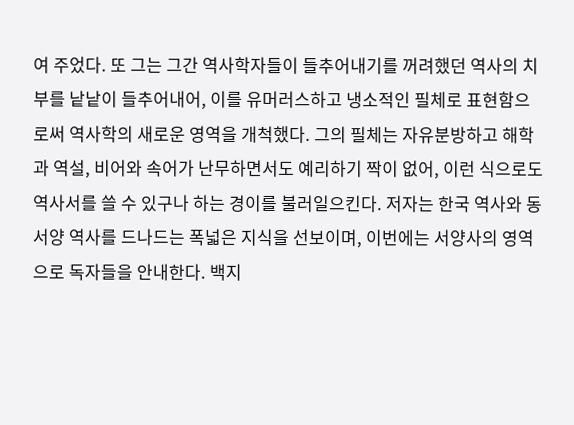여 주었다. 또 그는 그간 역사학자들이 들추어내기를 꺼려했던 역사의 치부를 낱낱이 들추어내어, 이를 유머러스하고 냉소적인 필체로 표현함으로써 역사학의 새로운 영역을 개척했다. 그의 필체는 자유분방하고 해학과 역설, 비어와 속어가 난무하면서도 예리하기 짝이 없어, 이런 식으로도 역사서를 쓸 수 있구나 하는 경이를 불러일으킨다. 저자는 한국 역사와 동서양 역사를 드나드는 폭넓은 지식을 선보이며, 이번에는 서양사의 영역으로 독자들을 안내한다. 백지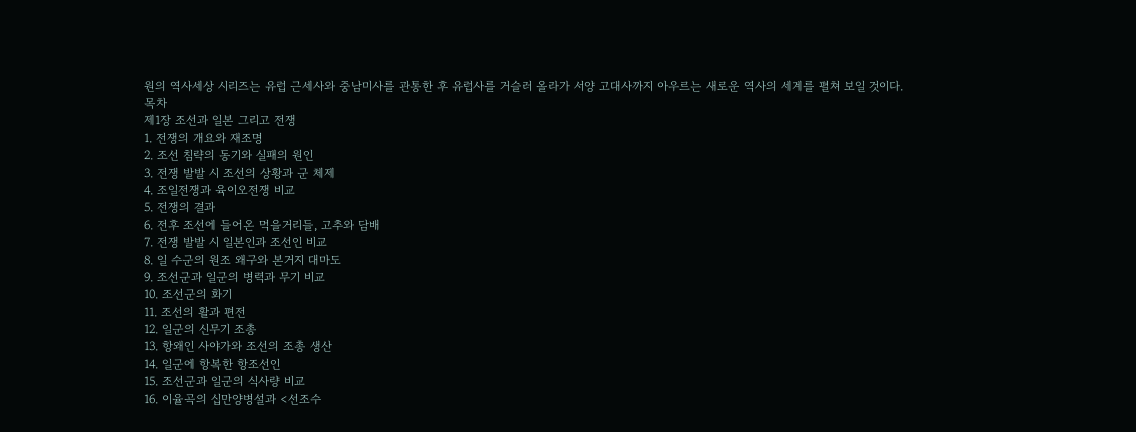원의 역사세상 시리즈는 유럽 근세사와 중남미사를 관통한 후 유럽사를 거슬러 올라가 서양 고대사까지 아우르는 새로운 역사의 세계를 펼쳐 보일 것이다.
목차
제1장 조선과 일본 그리고 전쟁
1. 전쟁의 개요와 재조명
2. 조선 침략의 동기와 실패의 원인
3. 전쟁 발발 시 조선의 상황과 군 체제
4. 조일전쟁과 육이오전쟁 비교
5. 전쟁의 결과
6. 전후 조선에 들어온 먹을거리들, 고추와 담배
7. 전쟁 발발 시 일본인과 조선인 비교
8. 일 수군의 원조 왜구와 본거지 대마도
9. 조선군과 일군의 병력과 무기 비교
10. 조선군의 화기
11. 조선의 활과 편전
12. 일군의 신무기 조총
13. 항왜인 사야가와 조선의 조총 생산
14. 일군에 항복한 항조선인
15. 조선군과 일군의 식사량 비교
16. 이율곡의 십만양병설과 <선조수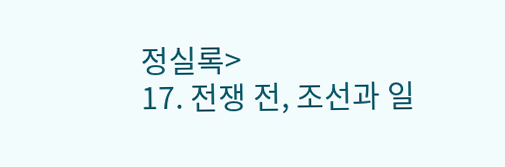정실록>
17. 전쟁 전, 조선과 일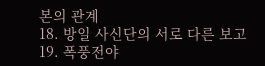본의 관계
18. 방일 사신단의 서로 다른 보고
19. 폭풍전야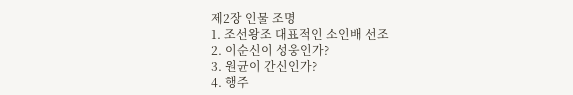제2장 인물 조명
1. 조선왕조 대표적인 소인배 선조
2. 이순신이 성웅인가?
3. 원균이 간신인가?
4. 행주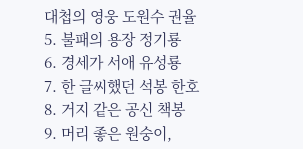대첩의 영웅 도원수 권율
5. 불패의 용장 정기룡
6. 경세가 서애 유성룡
7. 한 글씨했던 석봉 한호
8. 거지 같은 공신 책봉
9. 머리 좋은 원숭이,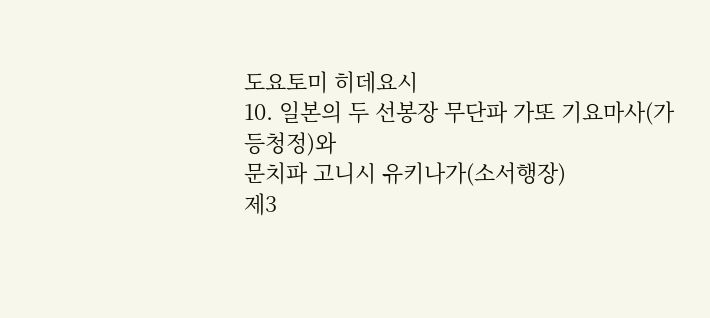도요토미 히데요시
10. 일본의 두 선봉장 무단파 가또 기요마사(가등청정)와
문치파 고니시 유키나가(소서행장)
제3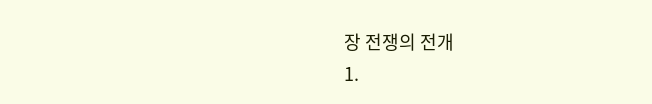장 전쟁의 전개
1.